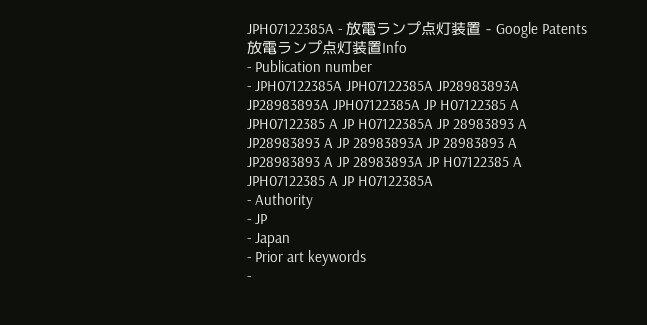JPH07122385A - 放電ランプ点灯装置 - Google Patents
放電ランプ点灯装置Info
- Publication number
- JPH07122385A JPH07122385A JP28983893A JP28983893A JPH07122385A JP H07122385 A JPH07122385 A JP H07122385A JP 28983893 A JP28983893 A JP 28983893A JP 28983893 A JP28983893 A JP 28983893A JP H07122385 A JPH07122385 A JP H07122385A
- Authority
- JP
- Japan
- Prior art keywords
-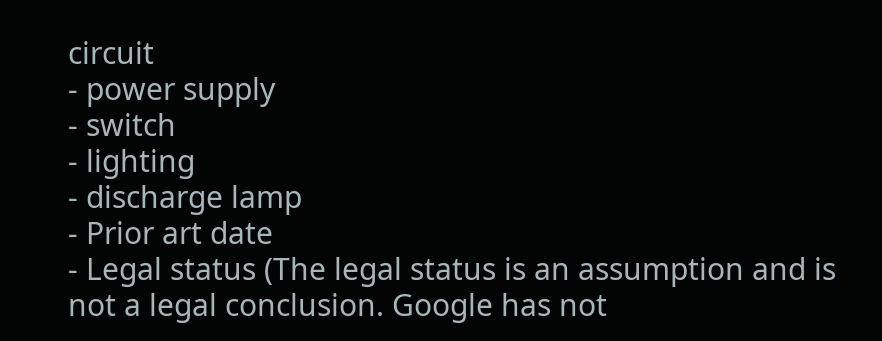circuit
- power supply
- switch
- lighting
- discharge lamp
- Prior art date
- Legal status (The legal status is an assumption and is not a legal conclusion. Google has not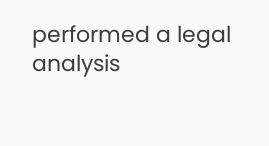performed a legal analysis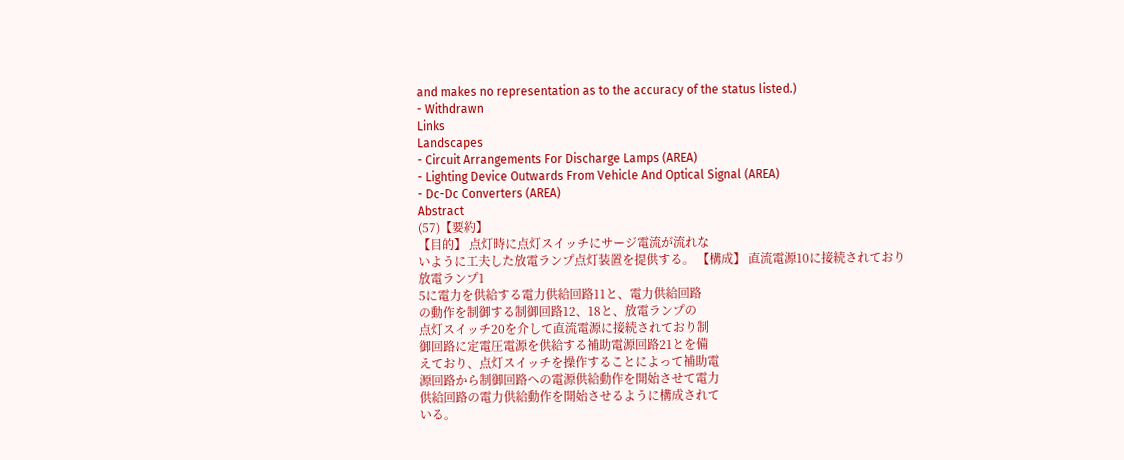and makes no representation as to the accuracy of the status listed.)
- Withdrawn
Links
Landscapes
- Circuit Arrangements For Discharge Lamps (AREA)
- Lighting Device Outwards From Vehicle And Optical Signal (AREA)
- Dc-Dc Converters (AREA)
Abstract
(57)【要約】
【目的】 点灯時に点灯スイッチにサージ電流が流れな
いように工夫した放電ランプ点灯装置を提供する。 【構成】 直流電源10に接続されており放電ランプ1
5に電力を供給する電力供給回路11と、電力供給回路
の動作を制御する制御回路12、18と、放電ランプの
点灯スイッチ20を介して直流電源に接続されており制
御回路に定電圧電源を供給する補助電源回路21とを備
えており、点灯スイッチを操作することによって補助電
源回路から制御回路への電源供給動作を開始させて電力
供給回路の電力供給動作を開始させるように構成されて
いる。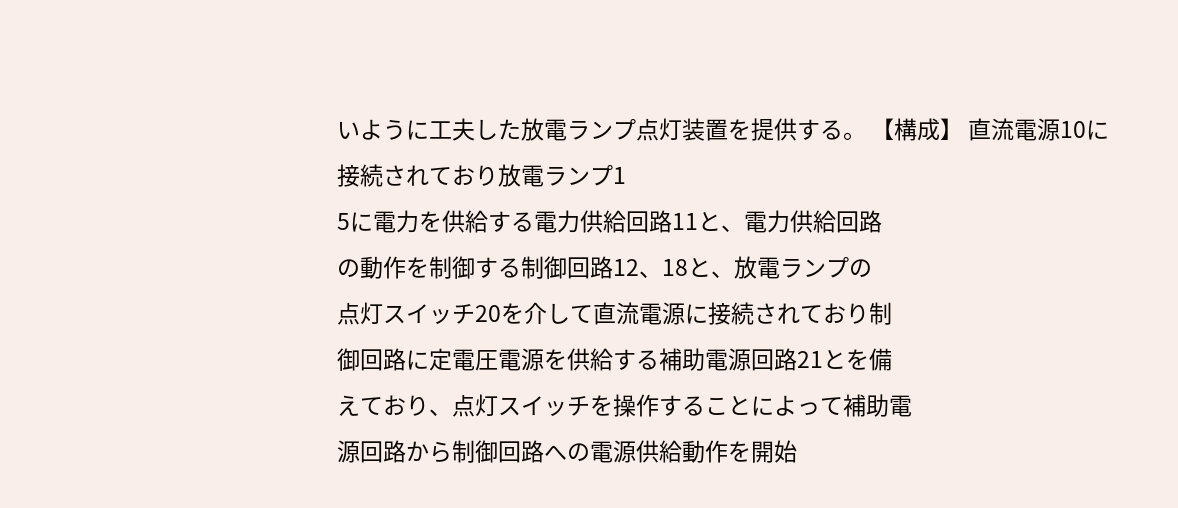いように工夫した放電ランプ点灯装置を提供する。 【構成】 直流電源10に接続されており放電ランプ1
5に電力を供給する電力供給回路11と、電力供給回路
の動作を制御する制御回路12、18と、放電ランプの
点灯スイッチ20を介して直流電源に接続されており制
御回路に定電圧電源を供給する補助電源回路21とを備
えており、点灯スイッチを操作することによって補助電
源回路から制御回路への電源供給動作を開始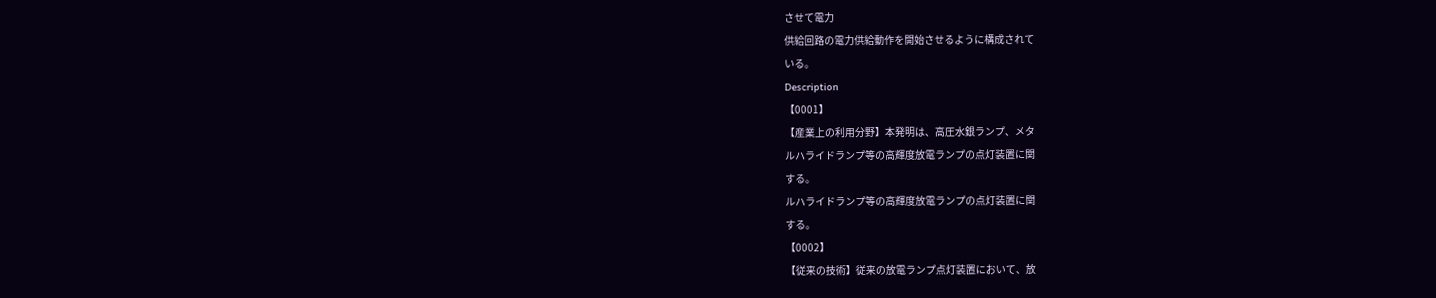させて電力
供給回路の電力供給動作を開始させるように構成されて
いる。
Description
【0001】
【産業上の利用分野】本発明は、高圧水銀ランプ、メタ
ルハライドランプ等の高輝度放電ランプの点灯装置に関
する。
ルハライドランプ等の高輝度放電ランプの点灯装置に関
する。
【0002】
【従来の技術】従来の放電ランプ点灯装置において、放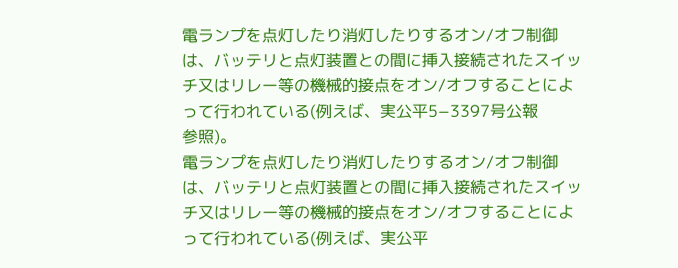電ランプを点灯したり消灯したりするオン/オフ制御
は、バッテリと点灯装置との間に挿入接続されたスイッ
チ又はリレー等の機械的接点をオン/オフすることによ
って行われている(例えば、実公平5−3397号公報
参照)。
電ランプを点灯したり消灯したりするオン/オフ制御
は、バッテリと点灯装置との間に挿入接続されたスイッ
チ又はリレー等の機械的接点をオン/オフすることによ
って行われている(例えば、実公平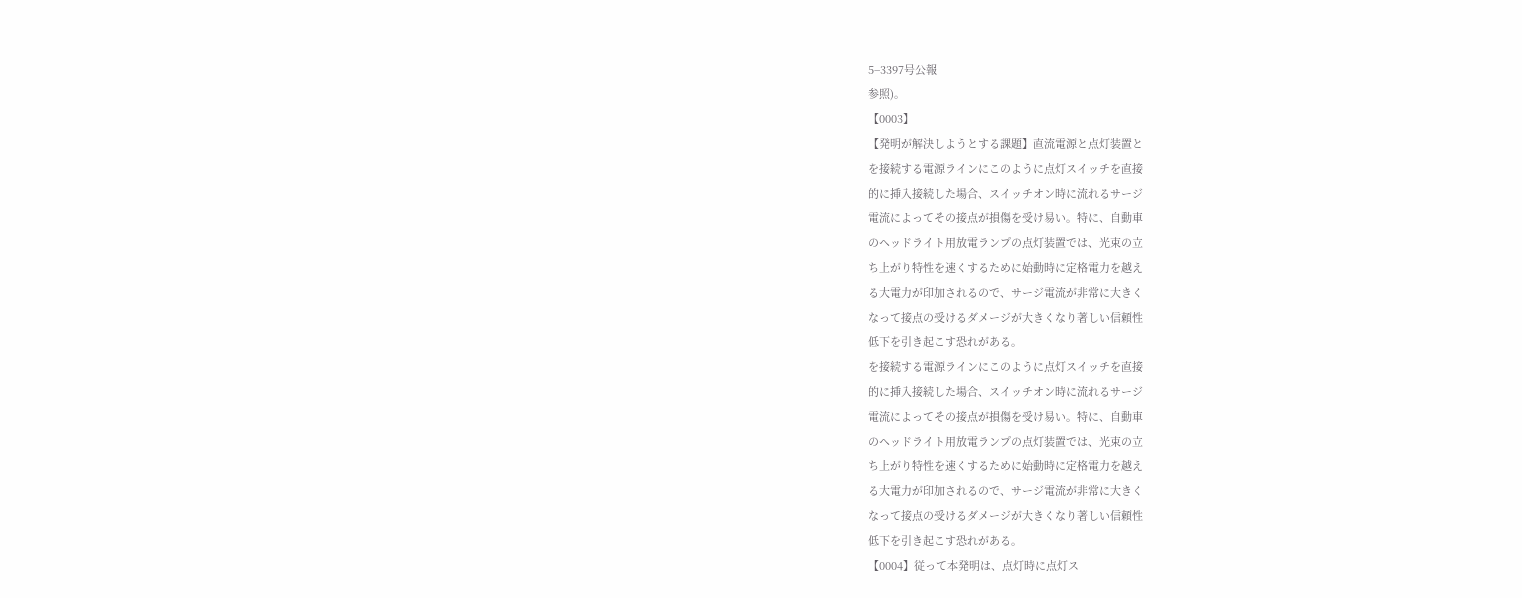5−3397号公報
参照)。
【0003】
【発明が解決しようとする課題】直流電源と点灯装置と
を接続する電源ラインにこのように点灯スイッチを直接
的に挿入接続した場合、スイッチオン時に流れるサージ
電流によってその接点が損傷を受け易い。特に、自動車
のヘッドライト用放電ランプの点灯装置では、光束の立
ち上がり特性を速くするために始動時に定格電力を越え
る大電力が印加されるので、サージ電流が非常に大きく
なって接点の受けるダメージが大きくなり著しい信頼性
低下を引き起こす恐れがある。
を接続する電源ラインにこのように点灯スイッチを直接
的に挿入接続した場合、スイッチオン時に流れるサージ
電流によってその接点が損傷を受け易い。特に、自動車
のヘッドライト用放電ランプの点灯装置では、光束の立
ち上がり特性を速くするために始動時に定格電力を越え
る大電力が印加されるので、サージ電流が非常に大きく
なって接点の受けるダメージが大きくなり著しい信頼性
低下を引き起こす恐れがある。
【0004】従って本発明は、点灯時に点灯ス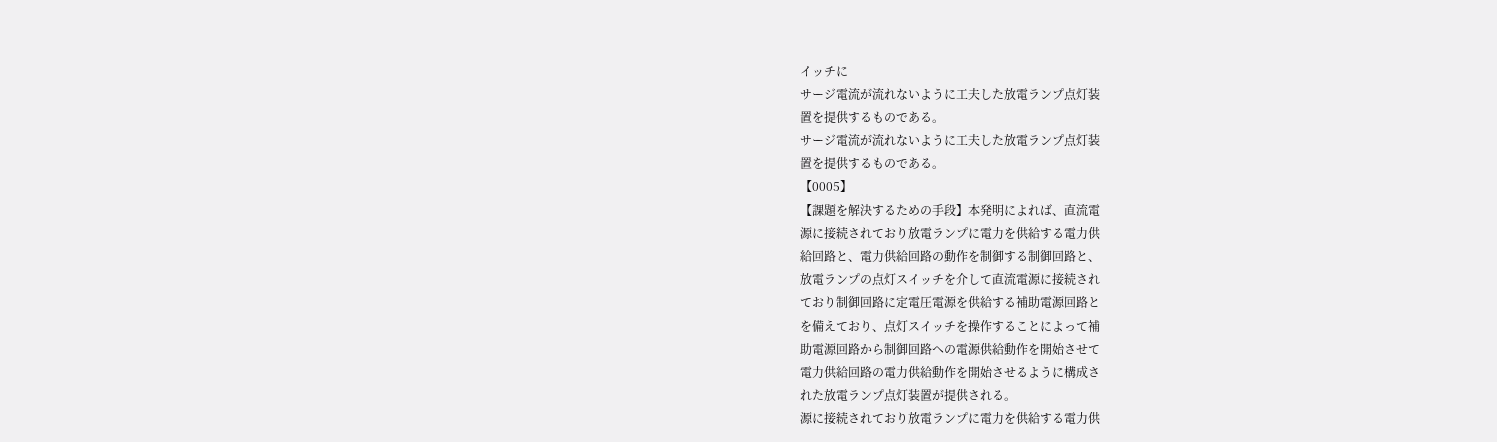イッチに
サージ電流が流れないように工夫した放電ランプ点灯装
置を提供するものである。
サージ電流が流れないように工夫した放電ランプ点灯装
置を提供するものである。
【0005】
【課題を解決するための手段】本発明によれば、直流電
源に接続されており放電ランプに電力を供給する電力供
給回路と、電力供給回路の動作を制御する制御回路と、
放電ランプの点灯スイッチを介して直流電源に接続され
ており制御回路に定電圧電源を供給する補助電源回路と
を備えており、点灯スイッチを操作することによって補
助電源回路から制御回路への電源供給動作を開始させて
電力供給回路の電力供給動作を開始させるように構成さ
れた放電ランプ点灯装置が提供される。
源に接続されており放電ランプに電力を供給する電力供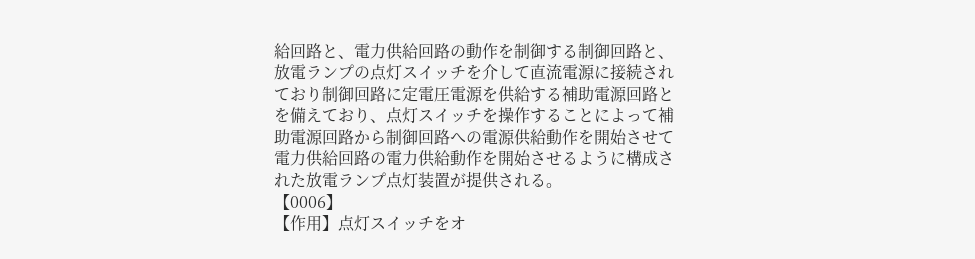給回路と、電力供給回路の動作を制御する制御回路と、
放電ランプの点灯スイッチを介して直流電源に接続され
ており制御回路に定電圧電源を供給する補助電源回路と
を備えており、点灯スイッチを操作することによって補
助電源回路から制御回路への電源供給動作を開始させて
電力供給回路の電力供給動作を開始させるように構成さ
れた放電ランプ点灯装置が提供される。
【0006】
【作用】点灯スイッチをオ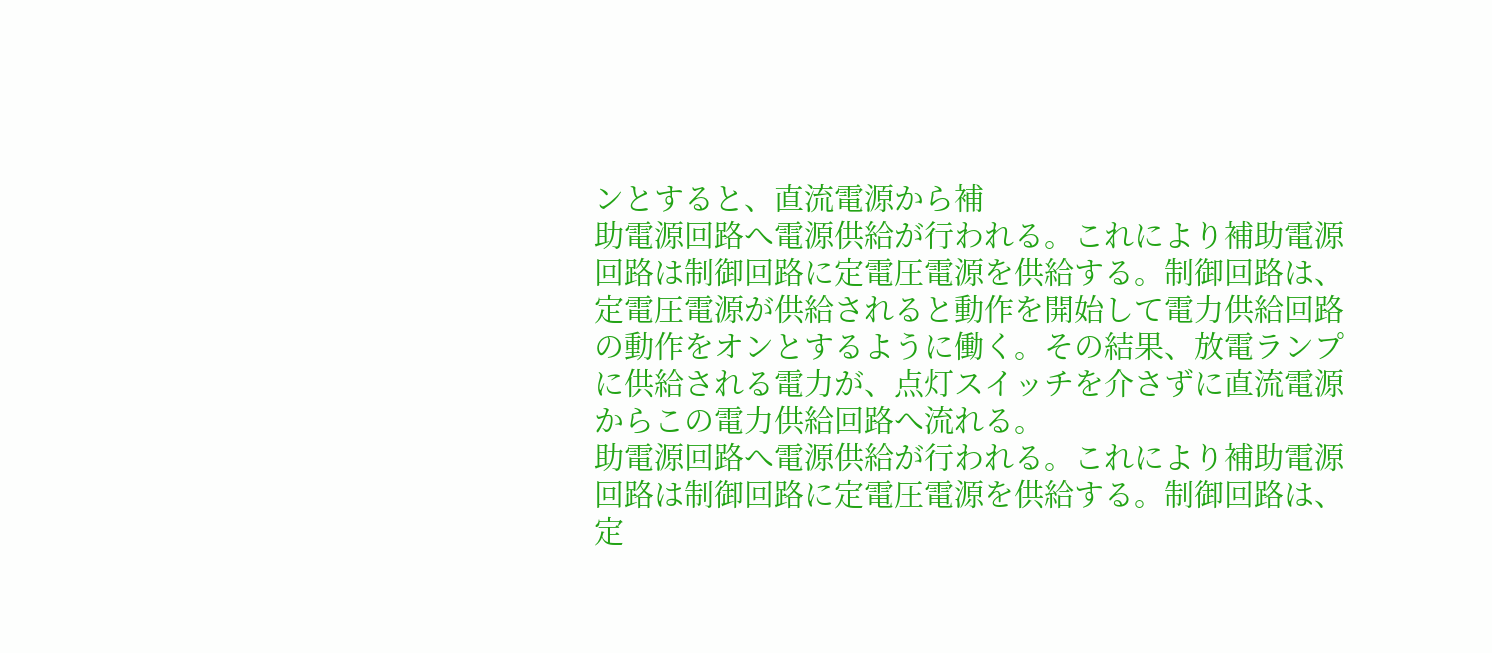ンとすると、直流電源から補
助電源回路へ電源供給が行われる。これにより補助電源
回路は制御回路に定電圧電源を供給する。制御回路は、
定電圧電源が供給されると動作を開始して電力供給回路
の動作をオンとするように働く。その結果、放電ランプ
に供給される電力が、点灯スイッチを介さずに直流電源
からこの電力供給回路へ流れる。
助電源回路へ電源供給が行われる。これにより補助電源
回路は制御回路に定電圧電源を供給する。制御回路は、
定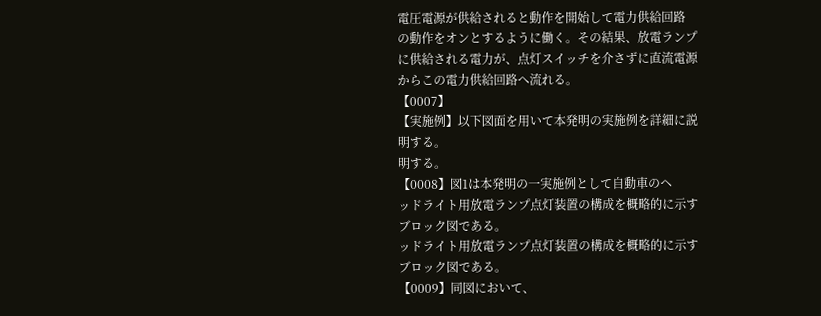電圧電源が供給されると動作を開始して電力供給回路
の動作をオンとするように働く。その結果、放電ランプ
に供給される電力が、点灯スイッチを介さずに直流電源
からこの電力供給回路へ流れる。
【0007】
【実施例】以下図面を用いて本発明の実施例を詳細に説
明する。
明する。
【0008】図1は本発明の一実施例として自動車のヘ
ッドライト用放電ランプ点灯装置の構成を概略的に示す
ブロック図である。
ッドライト用放電ランプ点灯装置の構成を概略的に示す
ブロック図である。
【0009】同図において、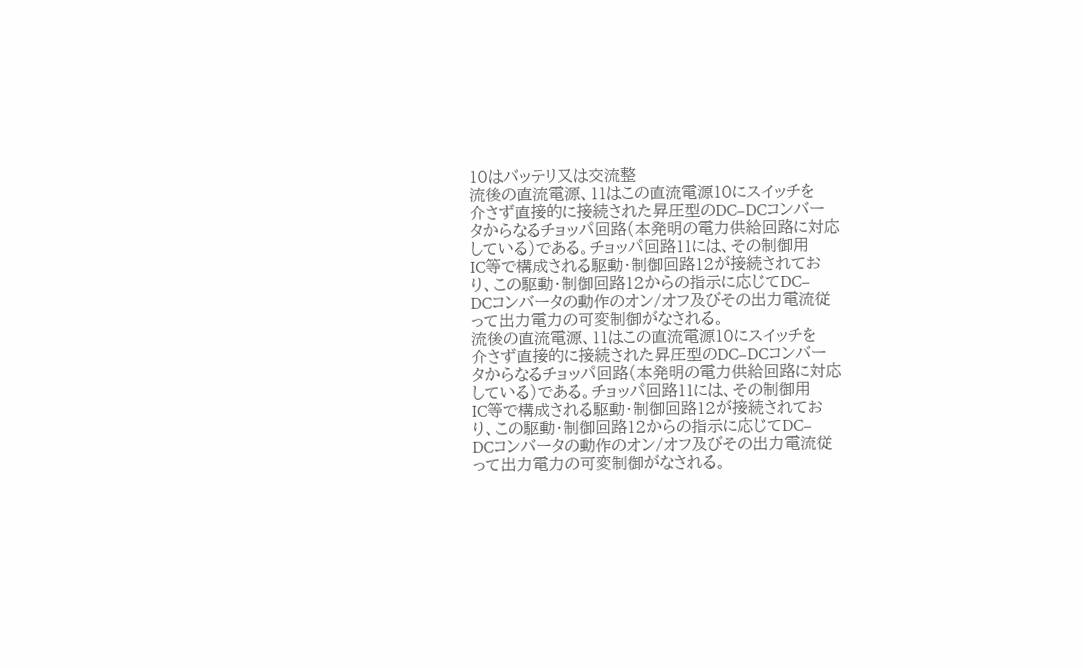10はバッテリ又は交流整
流後の直流電源、11はこの直流電源10にスイッチを
介さず直接的に接続された昇圧型のDC−DCコンバー
タからなるチョッパ回路(本発明の電力供給回路に対応
している)である。チョッパ回路11には、その制御用
IC等で構成される駆動・制御回路12が接続されてお
り、この駆動・制御回路12からの指示に応じてDC−
DCコンバータの動作のオン/オフ及びその出力電流従
って出力電力の可変制御がなされる。
流後の直流電源、11はこの直流電源10にスイッチを
介さず直接的に接続された昇圧型のDC−DCコンバー
タからなるチョッパ回路(本発明の電力供給回路に対応
している)である。チョッパ回路11には、その制御用
IC等で構成される駆動・制御回路12が接続されてお
り、この駆動・制御回路12からの指示に応じてDC−
DCコンバータの動作のオン/オフ及びその出力電流従
って出力電力の可変制御がなされる。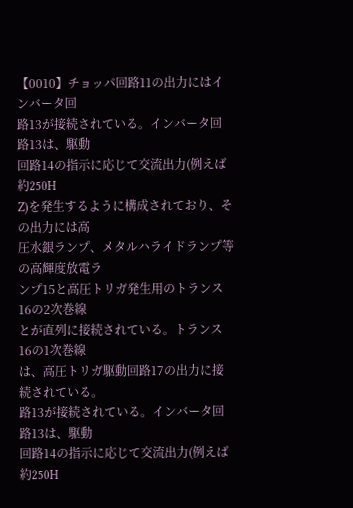【0010】チョッパ回路11の出力にはインバータ回
路13が接続されている。インバータ回路13は、駆動
回路14の指示に応じて交流出力(例えば約250H
Z)を発生するように構成されており、その出力には高
圧水銀ランプ、メタルハライドランプ等の高輝度放電ラ
ンプ15と高圧トリガ発生用のトランス16の2次巻線
とが直列に接続されている。トランス16の1次巻線
は、高圧トリガ駆動回路17の出力に接続されている。
路13が接続されている。インバータ回路13は、駆動
回路14の指示に応じて交流出力(例えば約250H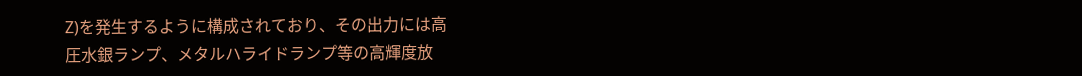Z)を発生するように構成されており、その出力には高
圧水銀ランプ、メタルハライドランプ等の高輝度放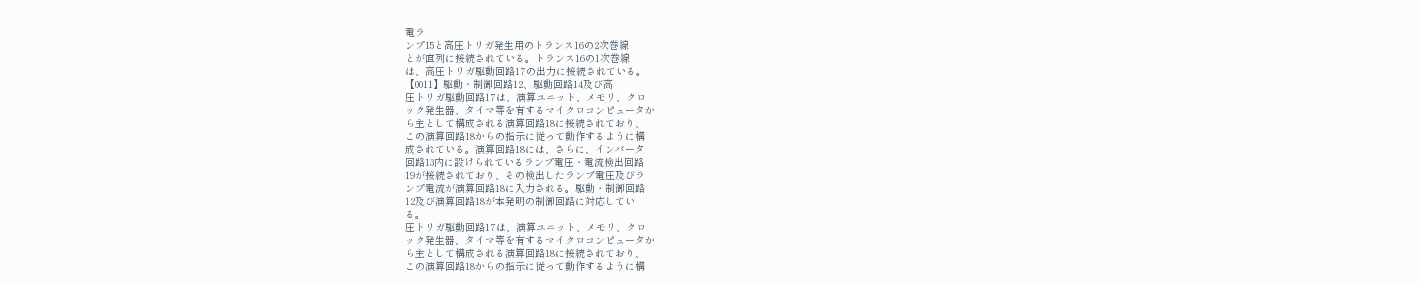電ラ
ンプ15と高圧トリガ発生用のトランス16の2次巻線
とが直列に接続されている。トランス16の1次巻線
は、高圧トリガ駆動回路17の出力に接続されている。
【0011】駆動・制御回路12、駆動回路14及び高
圧トリガ駆動回路17は、演算ユニット、メモリ、クロ
ック発生器、タイマ等を有するマイクロコンピュータか
ら主として構成される演算回路18に接続されており、
この演算回路18からの指示に従って動作するように構
成されている。演算回路18には、さらに、インバータ
回路13内に設けられているランプ電圧・電流検出回路
19が接続されており、その検出したランプ電圧及びラ
ンプ電流が演算回路18に入力される。駆動・制御回路
12及び演算回路18が本発明の制御回路に対応してい
る。
圧トリガ駆動回路17は、演算ユニット、メモリ、クロ
ック発生器、タイマ等を有するマイクロコンピュータか
ら主として構成される演算回路18に接続されており、
この演算回路18からの指示に従って動作するように構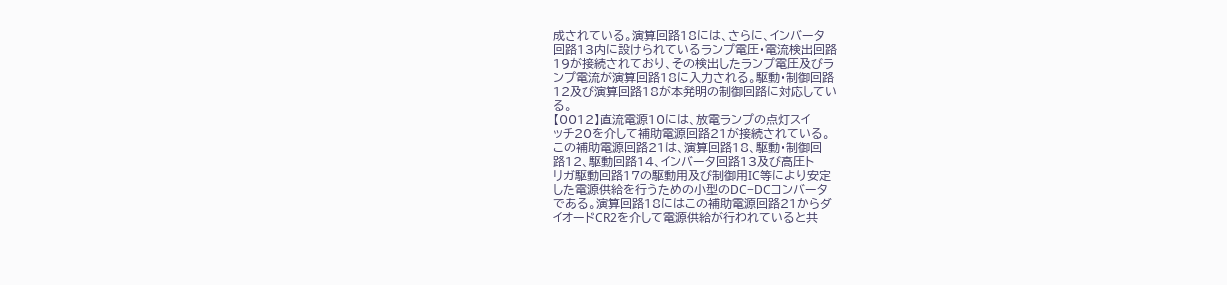成されている。演算回路18には、さらに、インバータ
回路13内に設けられているランプ電圧・電流検出回路
19が接続されており、その検出したランプ電圧及びラ
ンプ電流が演算回路18に入力される。駆動・制御回路
12及び演算回路18が本発明の制御回路に対応してい
る。
【0012】直流電源10には、放電ランプの点灯スイ
ッチ20を介して補助電源回路21が接続されている。
この補助電源回路21は、演算回路18、駆動・制御回
路12、駆動回路14、インバータ回路13及び高圧ト
リガ駆動回路17の駆動用及び制御用IC等により安定
した電源供給を行うための小型のDC−DCコンバータ
である。演算回路18にはこの補助電源回路21からダ
イオードCR2を介して電源供給が行われていると共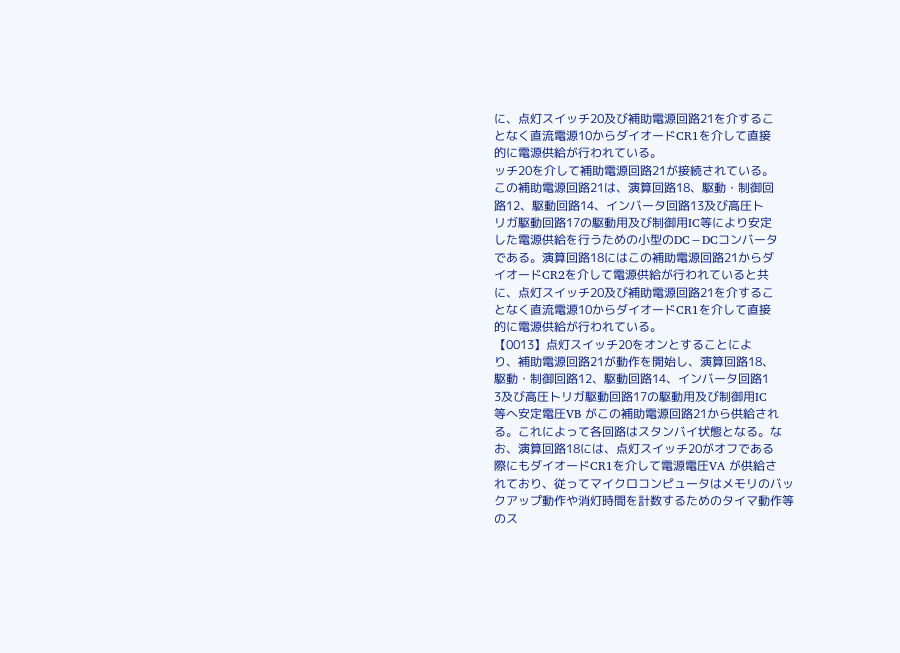に、点灯スイッチ20及び補助電源回路21を介するこ
となく直流電源10からダイオードCR1を介して直接
的に電源供給が行われている。
ッチ20を介して補助電源回路21が接続されている。
この補助電源回路21は、演算回路18、駆動・制御回
路12、駆動回路14、インバータ回路13及び高圧ト
リガ駆動回路17の駆動用及び制御用IC等により安定
した電源供給を行うための小型のDC−DCコンバータ
である。演算回路18にはこの補助電源回路21からダ
イオードCR2を介して電源供給が行われていると共
に、点灯スイッチ20及び補助電源回路21を介するこ
となく直流電源10からダイオードCR1を介して直接
的に電源供給が行われている。
【0013】点灯スイッチ20をオンとすることによ
り、補助電源回路21が動作を開始し、演算回路18、
駆動・制御回路12、駆動回路14、インバータ回路1
3及び高圧トリガ駆動回路17の駆動用及び制御用IC
等へ安定電圧VB がこの補助電源回路21から供給され
る。これによって各回路はスタンバイ状態となる。な
お、演算回路18には、点灯スイッチ20がオフである
際にもダイオードCR1を介して電源電圧VA が供給さ
れており、従ってマイクロコンピュータはメモリのバッ
クアップ動作や消灯時間を計数するためのタイマ動作等
のス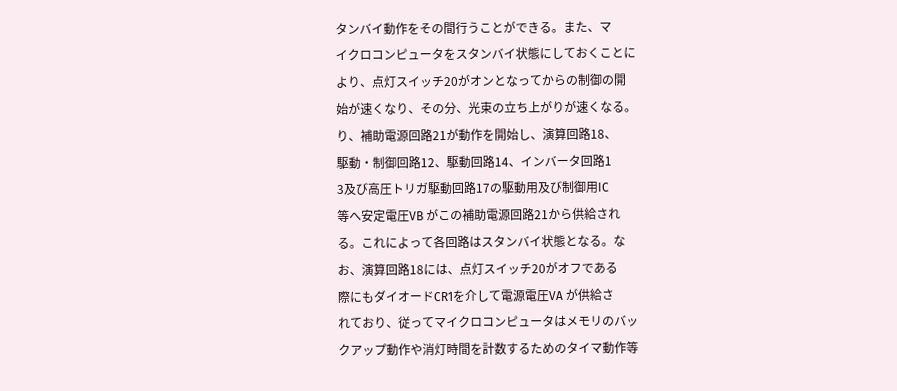タンバイ動作をその間行うことができる。また、マ
イクロコンピュータをスタンバイ状態にしておくことに
より、点灯スイッチ20がオンとなってからの制御の開
始が速くなり、その分、光束の立ち上がりが速くなる。
り、補助電源回路21が動作を開始し、演算回路18、
駆動・制御回路12、駆動回路14、インバータ回路1
3及び高圧トリガ駆動回路17の駆動用及び制御用IC
等へ安定電圧VB がこの補助電源回路21から供給され
る。これによって各回路はスタンバイ状態となる。な
お、演算回路18には、点灯スイッチ20がオフである
際にもダイオードCR1を介して電源電圧VA が供給さ
れており、従ってマイクロコンピュータはメモリのバッ
クアップ動作や消灯時間を計数するためのタイマ動作等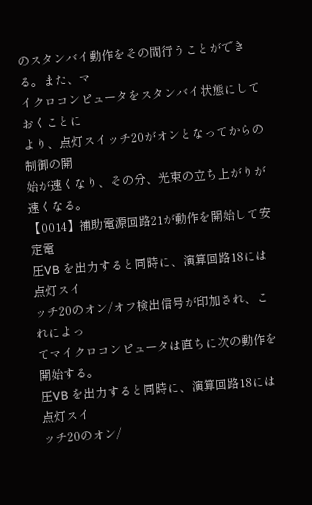のスタンバイ動作をその間行うことができる。また、マ
イクロコンピュータをスタンバイ状態にしておくことに
より、点灯スイッチ20がオンとなってからの制御の開
始が速くなり、その分、光束の立ち上がりが速くなる。
【0014】補助電源回路21が動作を開始して安定電
圧VB を出力すると同時に、演算回路18には点灯スイ
ッチ20のオン/オフ検出信号が印加され、これによっ
てマイクロコンピュータは直ちに次の動作を開始する。
圧VB を出力すると同時に、演算回路18には点灯スイ
ッチ20のオン/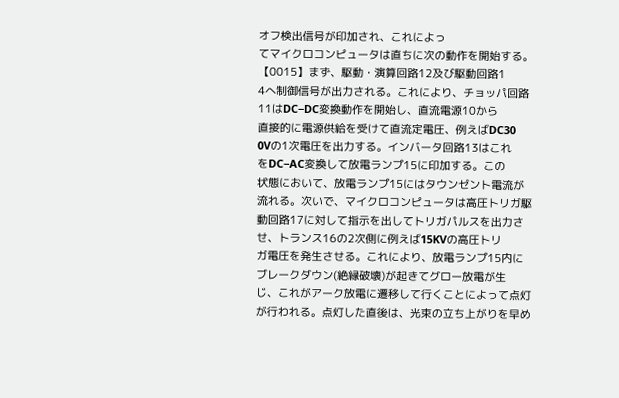オフ検出信号が印加され、これによっ
てマイクロコンピュータは直ちに次の動作を開始する。
【0015】まず、駆動・演算回路12及び駆動回路1
4へ制御信号が出力される。これにより、チョッパ回路
11はDC−DC変換動作を開始し、直流電源10から
直接的に電源供給を受けて直流定電圧、例えばDC30
0Vの1次電圧を出力する。インバータ回路13はこれ
をDC−AC変換して放電ランプ15に印加する。この
状態において、放電ランプ15にはタウンゼント電流が
流れる。次いで、マイクロコンピュータは高圧トリガ駆
動回路17に対して指示を出してトリガパルスを出力さ
せ、トランス16の2次側に例えば15KVの高圧トリ
ガ電圧を発生させる。これにより、放電ランプ15内に
ブレークダウン(絶縁破壊)が起きてグロー放電が生
じ、これがアーク放電に遷移して行くことによって点灯
が行われる。点灯した直後は、光束の立ち上がりを早め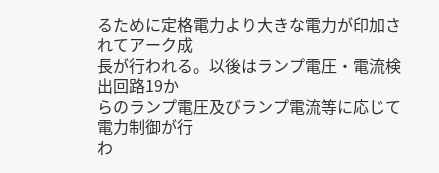るために定格電力より大きな電力が印加されてアーク成
長が行われる。以後はランプ電圧・電流検出回路19か
らのランプ電圧及びランプ電流等に応じて電力制御が行
わ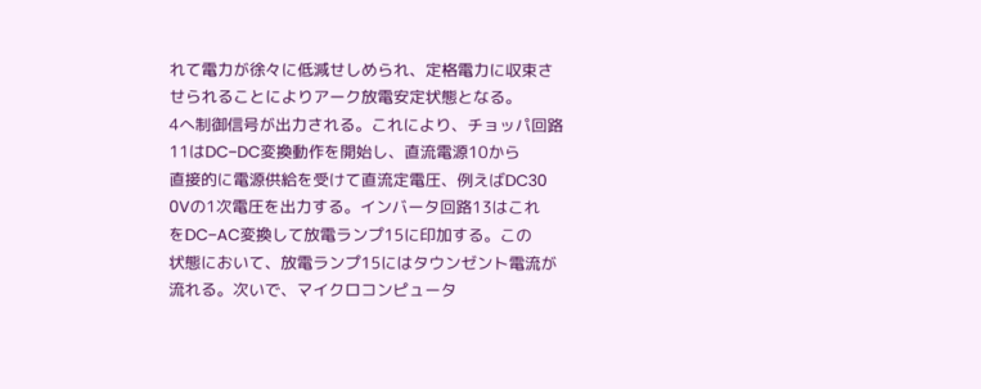れて電力が徐々に低減せしめられ、定格電力に収束さ
せられることによりアーク放電安定状態となる。
4へ制御信号が出力される。これにより、チョッパ回路
11はDC−DC変換動作を開始し、直流電源10から
直接的に電源供給を受けて直流定電圧、例えばDC30
0Vの1次電圧を出力する。インバータ回路13はこれ
をDC−AC変換して放電ランプ15に印加する。この
状態において、放電ランプ15にはタウンゼント電流が
流れる。次いで、マイクロコンピュータ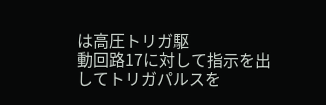は高圧トリガ駆
動回路17に対して指示を出してトリガパルスを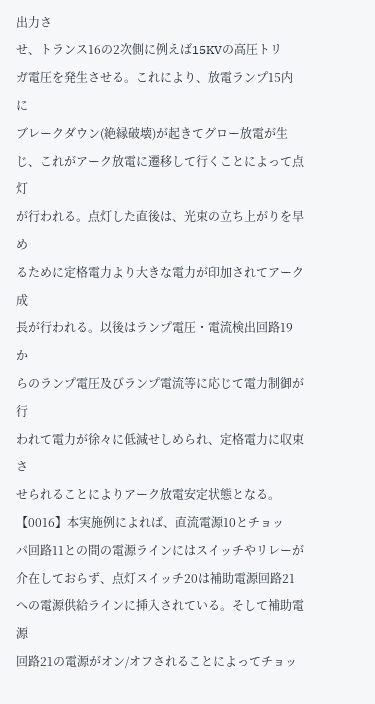出力さ
せ、トランス16の2次側に例えば15KVの高圧トリ
ガ電圧を発生させる。これにより、放電ランプ15内に
ブレークダウン(絶縁破壊)が起きてグロー放電が生
じ、これがアーク放電に遷移して行くことによって点灯
が行われる。点灯した直後は、光束の立ち上がりを早め
るために定格電力より大きな電力が印加されてアーク成
長が行われる。以後はランプ電圧・電流検出回路19か
らのランプ電圧及びランプ電流等に応じて電力制御が行
われて電力が徐々に低減せしめられ、定格電力に収束さ
せられることによりアーク放電安定状態となる。
【0016】本実施例によれば、直流電源10とチョッ
パ回路11との間の電源ラインにはスイッチやリレーが
介在しておらず、点灯スイッチ20は補助電源回路21
への電源供給ラインに挿入されている。そして補助電源
回路21の電源がオン/オフされることによってチョッ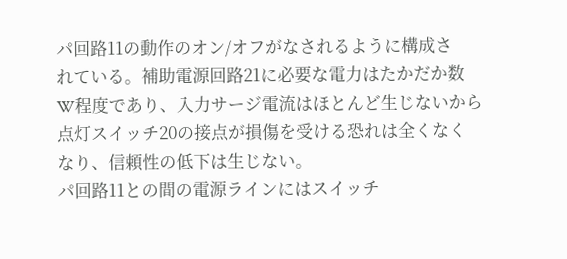パ回路11の動作のオン/オフがなされるように構成さ
れている。補助電源回路21に必要な電力はたかだか数
W程度であり、入力サージ電流はほとんど生じないから
点灯スイッチ20の接点が損傷を受ける恐れは全くなく
なり、信頼性の低下は生じない。
パ回路11との間の電源ラインにはスイッチ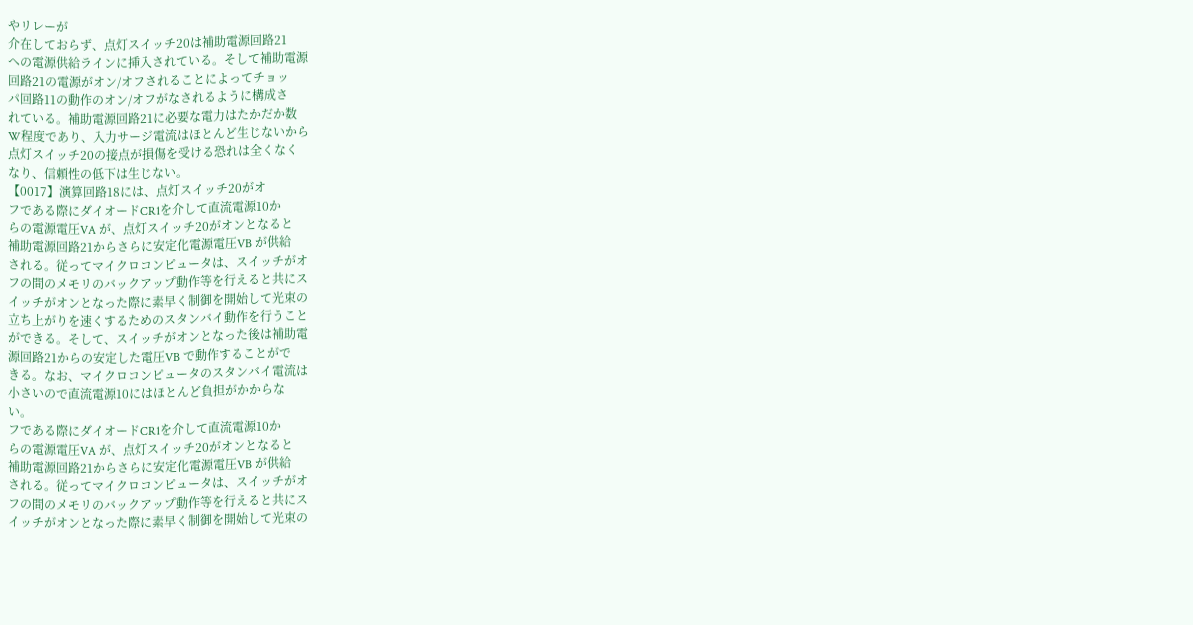やリレーが
介在しておらず、点灯スイッチ20は補助電源回路21
への電源供給ラインに挿入されている。そして補助電源
回路21の電源がオン/オフされることによってチョッ
パ回路11の動作のオン/オフがなされるように構成さ
れている。補助電源回路21に必要な電力はたかだか数
W程度であり、入力サージ電流はほとんど生じないから
点灯スイッチ20の接点が損傷を受ける恐れは全くなく
なり、信頼性の低下は生じない。
【0017】演算回路18には、点灯スイッチ20がオ
フである際にダイオードCR1を介して直流電源10か
らの電源電圧VA が、点灯スイッチ20がオンとなると
補助電源回路21からさらに安定化電源電圧VB が供給
される。従ってマイクロコンピュータは、スイッチがオ
フの間のメモリのバックアップ動作等を行えると共にス
イッチがオンとなった際に素早く制御を開始して光束の
立ち上がりを速くするためのスタンバイ動作を行うこと
ができる。そして、スイッチがオンとなった後は補助電
源回路21からの安定した電圧VB で動作することがで
きる。なお、マイクロコンピュータのスタンバイ電流は
小さいので直流電源10にはほとんど負担がかからな
い。
フである際にダイオードCR1を介して直流電源10か
らの電源電圧VA が、点灯スイッチ20がオンとなると
補助電源回路21からさらに安定化電源電圧VB が供給
される。従ってマイクロコンピュータは、スイッチがオ
フの間のメモリのバックアップ動作等を行えると共にス
イッチがオンとなった際に素早く制御を開始して光束の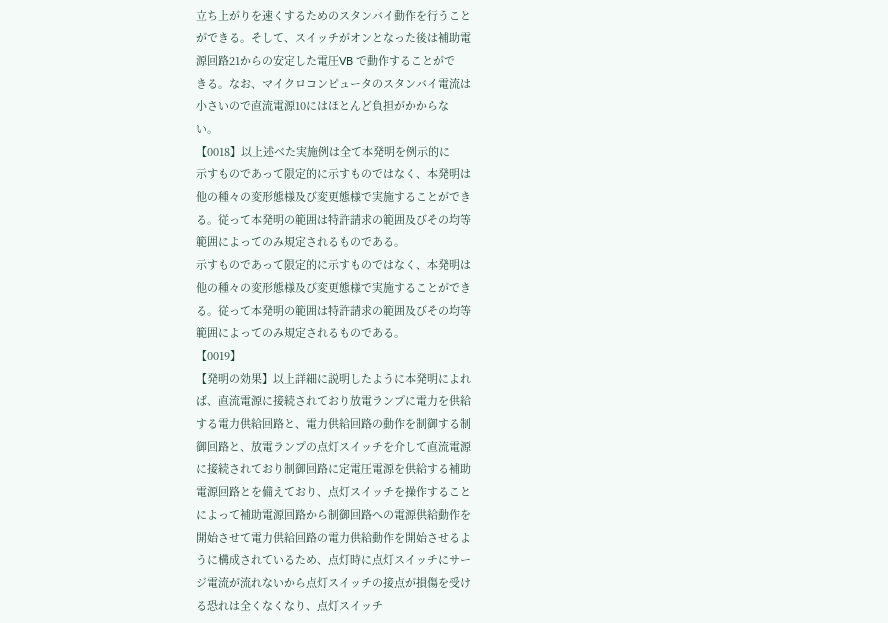立ち上がりを速くするためのスタンバイ動作を行うこと
ができる。そして、スイッチがオンとなった後は補助電
源回路21からの安定した電圧VB で動作することがで
きる。なお、マイクロコンピュータのスタンバイ電流は
小さいので直流電源10にはほとんど負担がかからな
い。
【0018】以上述べた実施例は全て本発明を例示的に
示すものであって限定的に示すものではなく、本発明は
他の種々の変形態様及び変更態様で実施することができ
る。従って本発明の範囲は特許請求の範囲及びその均等
範囲によってのみ規定されるものである。
示すものであって限定的に示すものではなく、本発明は
他の種々の変形態様及び変更態様で実施することができ
る。従って本発明の範囲は特許請求の範囲及びその均等
範囲によってのみ規定されるものである。
【0019】
【発明の効果】以上詳細に説明したように本発明によれ
ば、直流電源に接続されており放電ランプに電力を供給
する電力供給回路と、電力供給回路の動作を制御する制
御回路と、放電ランプの点灯スイッチを介して直流電源
に接続されており制御回路に定電圧電源を供給する補助
電源回路とを備えており、点灯スイッチを操作すること
によって補助電源回路から制御回路への電源供給動作を
開始させて電力供給回路の電力供給動作を開始させるよ
うに構成されているため、点灯時に点灯スイッチにサー
ジ電流が流れないから点灯スイッチの接点が損傷を受け
る恐れは全くなくなり、点灯スイッチ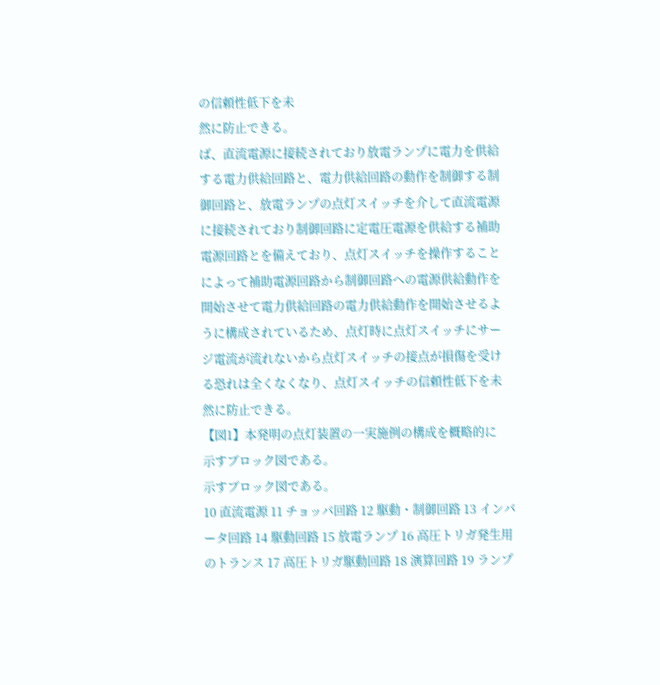の信頼性低下を未
然に防止できる。
ば、直流電源に接続されており放電ランプに電力を供給
する電力供給回路と、電力供給回路の動作を制御する制
御回路と、放電ランプの点灯スイッチを介して直流電源
に接続されており制御回路に定電圧電源を供給する補助
電源回路とを備えており、点灯スイッチを操作すること
によって補助電源回路から制御回路への電源供給動作を
開始させて電力供給回路の電力供給動作を開始させるよ
うに構成されているため、点灯時に点灯スイッチにサー
ジ電流が流れないから点灯スイッチの接点が損傷を受け
る恐れは全くなくなり、点灯スイッチの信頼性低下を未
然に防止できる。
【図1】本発明の点灯装置の一実施例の構成を概略的に
示すブロック図である。
示すブロック図である。
10 直流電源 11 チョッパ回路 12 駆動・制御回路 13 インバータ回路 14 駆動回路 15 放電ランプ 16 高圧トリガ発生用のトランス 17 高圧トリガ駆動回路 18 演算回路 19 ランプ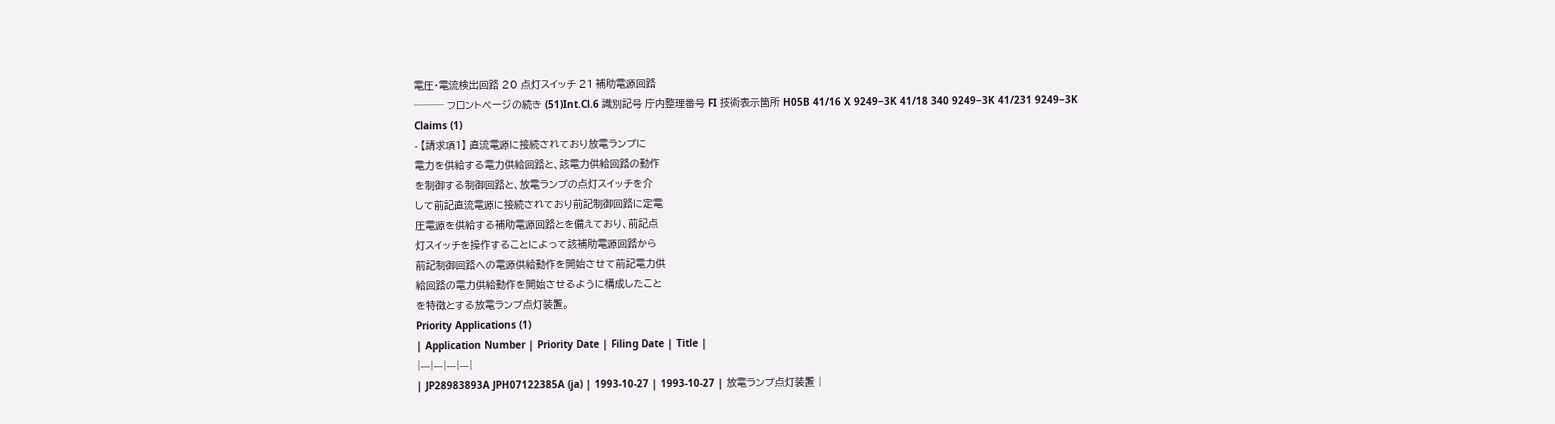電圧・電流検出回路 20 点灯スイッチ 21 補助電源回路
─── フロントページの続き (51)Int.Cl.6 識別記号 庁内整理番号 FI 技術表示箇所 H05B 41/16 X 9249−3K 41/18 340 9249−3K 41/231 9249−3K
Claims (1)
- 【請求項1】 直流電源に接続されており放電ランプに
電力を供給する電力供給回路と、該電力供給回路の動作
を制御する制御回路と、放電ランプの点灯スイッチを介
して前記直流電源に接続されており前記制御回路に定電
圧電源を供給する補助電源回路とを備えており、前記点
灯スイッチを操作することによって該補助電源回路から
前記制御回路への電源供給動作を開始させて前記電力供
給回路の電力供給動作を開始させるように構成したこと
を特徴とする放電ランプ点灯装置。
Priority Applications (1)
| Application Number | Priority Date | Filing Date | Title |
|---|---|---|---|
| JP28983893A JPH07122385A (ja) | 1993-10-27 | 1993-10-27 | 放電ランプ点灯装置 |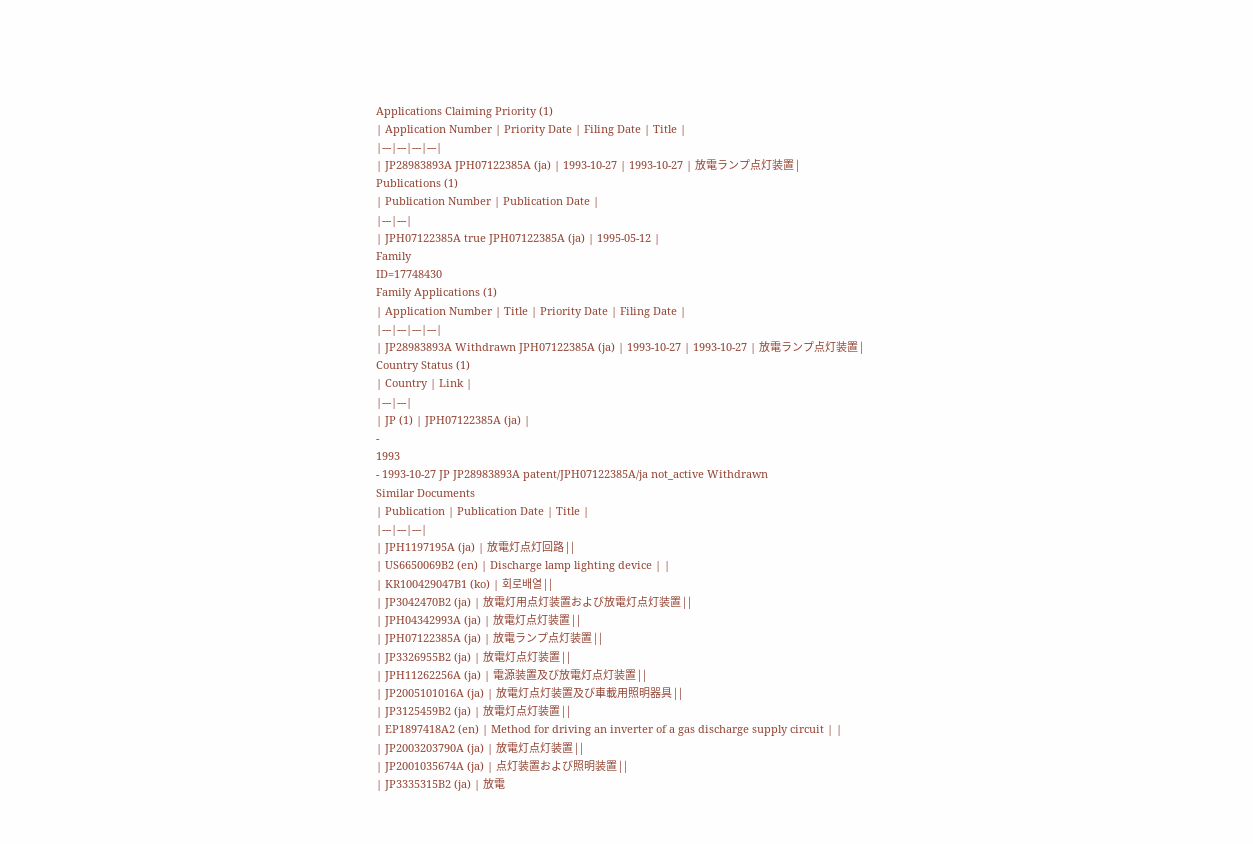Applications Claiming Priority (1)
| Application Number | Priority Date | Filing Date | Title |
|---|---|---|---|
| JP28983893A JPH07122385A (ja) | 1993-10-27 | 1993-10-27 | 放電ランプ点灯装置 |
Publications (1)
| Publication Number | Publication Date |
|---|---|
| JPH07122385A true JPH07122385A (ja) | 1995-05-12 |
Family
ID=17748430
Family Applications (1)
| Application Number | Title | Priority Date | Filing Date |
|---|---|---|---|
| JP28983893A Withdrawn JPH07122385A (ja) | 1993-10-27 | 1993-10-27 | 放電ランプ点灯装置 |
Country Status (1)
| Country | Link |
|---|---|
| JP (1) | JPH07122385A (ja) |
-
1993
- 1993-10-27 JP JP28983893A patent/JPH07122385A/ja not_active Withdrawn
Similar Documents
| Publication | Publication Date | Title |
|---|---|---|
| JPH1197195A (ja) | 放電灯点灯回路 | |
| US6650069B2 (en) | Discharge lamp lighting device | |
| KR100429047B1 (ko) | 회로배열 | |
| JP3042470B2 (ja) | 放電灯用点灯装置および放電灯点灯装置 | |
| JPH04342993A (ja) | 放電灯点灯装置 | |
| JPH07122385A (ja) | 放電ランプ点灯装置 | |
| JP3326955B2 (ja) | 放電灯点灯装置 | |
| JPH11262256A (ja) | 電源装置及び放電灯点灯装置 | |
| JP2005101016A (ja) | 放電灯点灯装置及び車載用照明器具 | |
| JP3125459B2 (ja) | 放電灯点灯装置 | |
| EP1897418A2 (en) | Method for driving an inverter of a gas discharge supply circuit | |
| JP2003203790A (ja) | 放電灯点灯装置 | |
| JP2001035674A (ja) | 点灯装置および照明装置 | |
| JP3335315B2 (ja) | 放電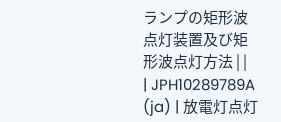ランプの矩形波点灯装置及び矩形波点灯方法 | |
| JPH10289789A (ja) | 放電灯点灯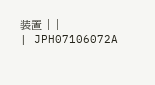装置 | |
| JPH07106072A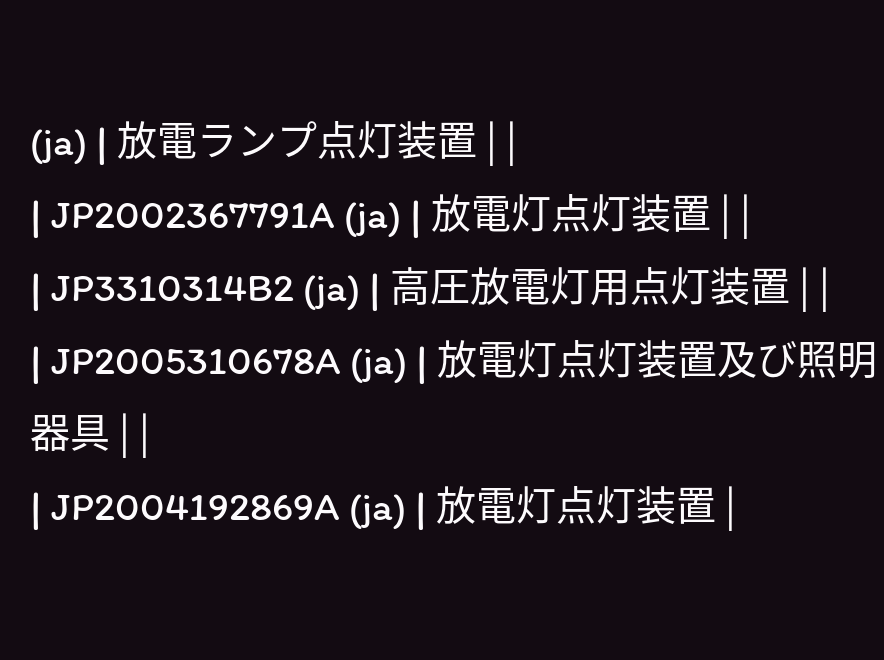(ja) | 放電ランプ点灯装置 | |
| JP2002367791A (ja) | 放電灯点灯装置 | |
| JP3310314B2 (ja) | 高圧放電灯用点灯装置 | |
| JP2005310678A (ja) | 放電灯点灯装置及び照明器具 | |
| JP2004192869A (ja) | 放電灯点灯装置 |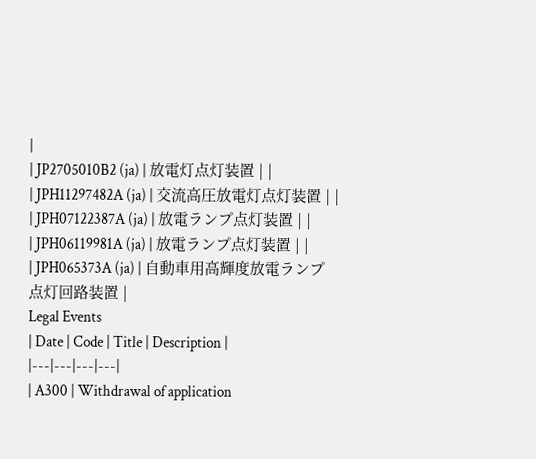|
| JP2705010B2 (ja) | 放電灯点灯装置 | |
| JPH11297482A (ja) | 交流高圧放電灯点灯装置 | |
| JPH07122387A (ja) | 放電ランプ点灯装置 | |
| JPH06119981A (ja) | 放電ランプ点灯装置 | |
| JPH065373A (ja) | 自動車用高輝度放電ランプ点灯回路装置 |
Legal Events
| Date | Code | Title | Description |
|---|---|---|---|
| A300 | Withdrawal of application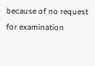because of no request for examination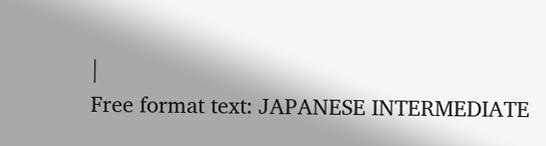|
Free format text: JAPANESE INTERMEDIATE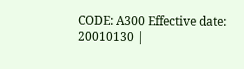CODE: A300 Effective date: 20010130 |